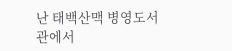난 태백산맥 병영도서관에서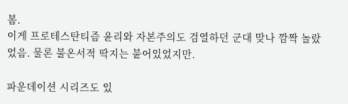봄.
이게 프로테스탄티즘 윤리와 자본주의도 검열하던 군대 맞나 깜짝 놀랐었음. 물론 불온서적 딱지는 붙어있었지만.

파운데이션 시리즈도 있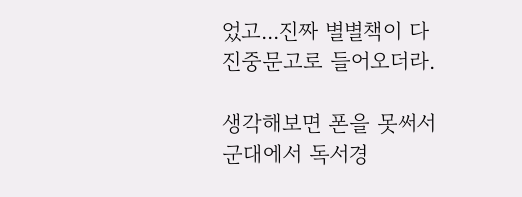었고...진짜 별별책이 다 진중문고로 들어오더라.

생각해보면 폰을 못써서 군대에서 독서경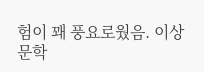험이 꽤 풍요로웠음. 이상문학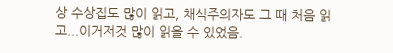상 수상집도 많이 읽고, 채식주의자도 그 때 처음 읽고...이거저것 많이 읽을 수 있었음.